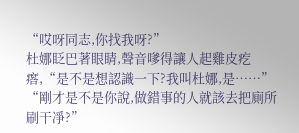“哎呀同志,你找我呀?”
杜娜眨巴著眼睛,聲音嗲得讓人起雞皮疙瘩,“是不是想認識一下?我叫杜娜,是……”
“剛才是不是你說,做錯事的人就該去把廁所刷干凈?”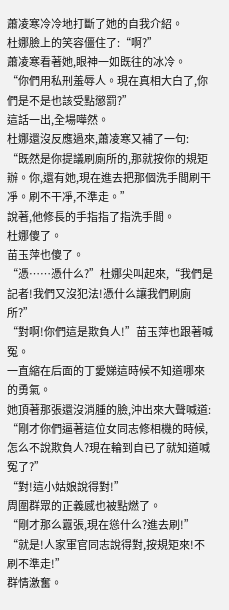蕭凌寒冷冷地打斷了她的自我介紹。
杜娜臉上的笑容僵住了:“啊?”
蕭凌寒看著她,眼神一如既往的冰冷。
“你們用私刑羞辱人。現在真相大白了,你們是不是也該受點懲罰?”
這話一出,全場嘩然。
杜娜還沒反應過來,蕭凌寒又補了一句:
“既然是你提議刷廁所的,那就按你的規矩辦。你,還有她,現在進去把那個洗手間刷干凈。刷不干凈,不準走。”
說著,他修長的手指指了指洗手間。
杜娜傻了。
苗玉萍也傻了。
“憑……憑什么?”杜娜尖叫起來,“我們是記者!我們又沒犯法!憑什么讓我們刷廁所?”
“對啊!你們這是欺負人!”苗玉萍也跟著喊冤。
一直縮在后面的丁愛娣這時候不知道哪來的勇氣。
她頂著那張還沒消腫的臉,沖出來大聲喊道:
“剛才你們逼著這位女同志修相機的時候,怎么不說欺負人?現在輪到自已了就知道喊冤了?”
“對!這小姑娘說得對!”
周圍群眾的正義感也被點燃了。
“剛才那么囂張,現在慫什么?進去刷!”
“就是!人家軍官同志說得對,按規矩來!不刷不準走!”
群情激奮。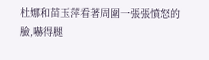杜娜和苗玉萍看著周圍一張張憤怒的臉,嚇得腿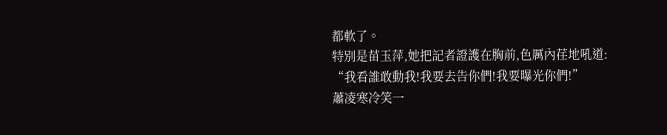都軟了。
特別是苗玉萍,她把記者證護在胸前,色厲內荏地吼道:
“我看誰敢動我!我要去告你們!我要曝光你們!”
蕭凌寒冷笑一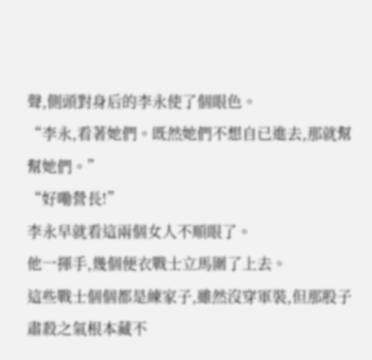聲,側頭對身后的李永使了個眼色。
“李永,看著她們。既然她們不想自已進去,那就幫幫她們。”
“好嘞營長!”
李永早就看這兩個女人不順眼了。
他一揮手,幾個便衣戰士立馬圍了上去。
這些戰士個個都是練家子,雖然沒穿軍裝,但那股子肅殺之氣根本藏不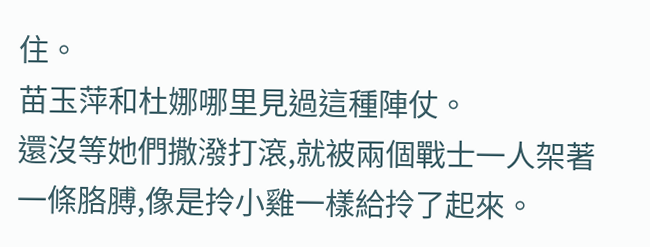住。
苗玉萍和杜娜哪里見過這種陣仗。
還沒等她們撒潑打滾,就被兩個戰士一人架著一條胳膊,像是拎小雞一樣給拎了起來。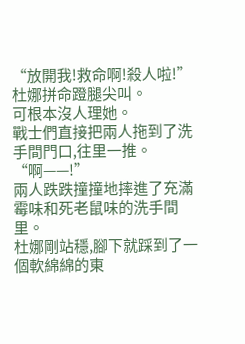“放開我!救命啊!殺人啦!”
杜娜拼命蹬腿尖叫。
可根本沒人理她。
戰士們直接把兩人拖到了洗手間門口,往里一推。
“啊——!”
兩人跌跌撞撞地摔進了充滿霉味和死老鼠味的洗手間里。
杜娜剛站穩,腳下就踩到了一個軟綿綿的東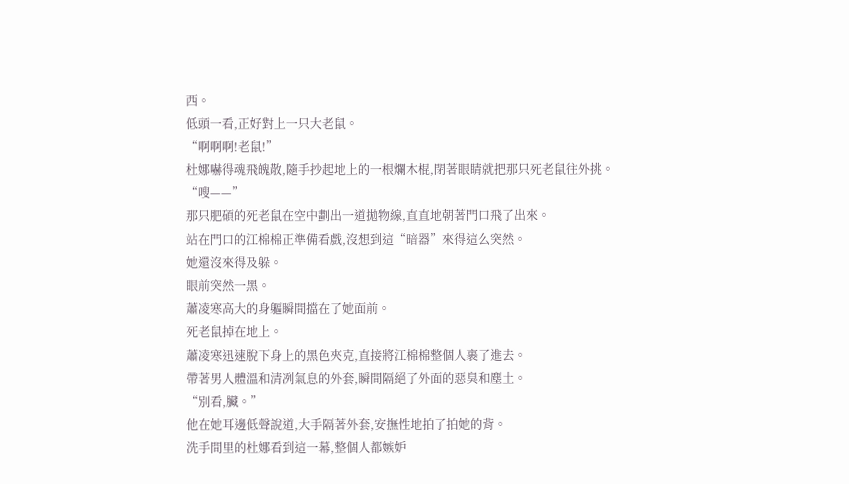西。
低頭一看,正好對上一只大老鼠。
“啊啊啊!老鼠!”
杜娜嚇得魂飛魄散,隨手抄起地上的一根爛木棍,閉著眼睛就把那只死老鼠往外挑。
“嗖——”
那只肥碩的死老鼠在空中劃出一道拋物線,直直地朝著門口飛了出來。
站在門口的江棉棉正準備看戲,沒想到這“暗器”來得這么突然。
她還沒來得及躲。
眼前突然一黑。
蕭凌寒高大的身軀瞬間擋在了她面前。
死老鼠掉在地上。
蕭凌寒迅速脫下身上的黑色夾克,直接將江棉棉整個人裹了進去。
帶著男人體溫和清冽氣息的外套,瞬間隔絕了外面的惡臭和塵土。
“別看,臟。”
他在她耳邊低聲說道,大手隔著外套,安撫性地拍了拍她的背。
洗手間里的杜娜看到這一幕,整個人都嫉妒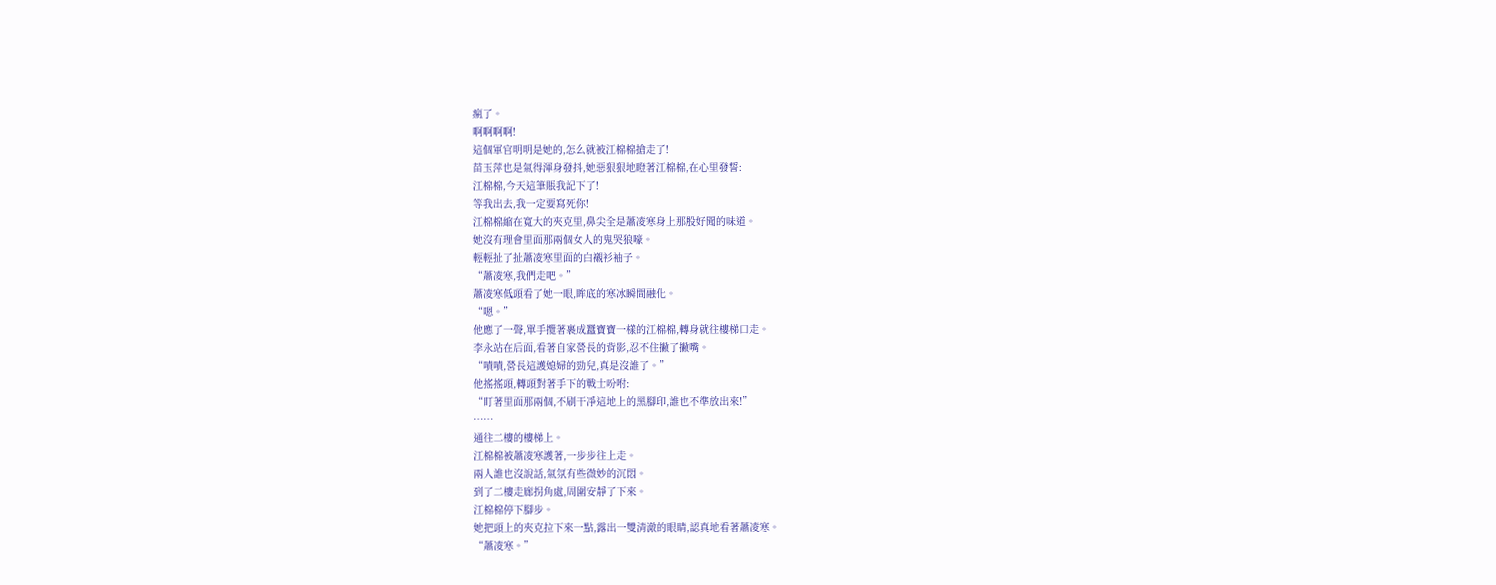瘋了。
啊啊啊啊!
這個軍官明明是她的,怎么就被江棉棉搶走了!
苗玉萍也是氣得渾身發抖,她惡狠狠地瞪著江棉棉,在心里發誓:
江棉棉,今天這筆賬我記下了!
等我出去,我一定要寫死你!
江棉棉縮在寬大的夾克里,鼻尖全是蕭凌寒身上那股好聞的味道。
她沒有理會里面那兩個女人的鬼哭狼嚎。
輕輕扯了扯蕭凌寒里面的白襯衫袖子。
“蕭凌寒,我們走吧。”
蕭凌寒低頭看了她一眼,眸底的寒冰瞬間融化。
“嗯。”
他應了一聲,單手攬著裹成蠶寶寶一樣的江棉棉,轉身就往樓梯口走。
李永站在后面,看著自家營長的背影,忍不住撇了撇嘴。
“嘖嘖,營長這護媳婦的勁兒,真是沒誰了。”
他搖搖頭,轉頭對著手下的戰士吩咐:
“盯著里面那兩個,不刷干凈這地上的黑腳印,誰也不準放出來!”
……
通往二樓的樓梯上。
江棉棉被蕭凌寒護著,一步步往上走。
兩人誰也沒說話,氣氛有些微妙的沉悶。
到了二樓走廊拐角處,周圍安靜了下來。
江棉棉停下腳步。
她把頭上的夾克拉下來一點,露出一雙清澈的眼睛,認真地看著蕭凌寒。
“蕭凌寒。”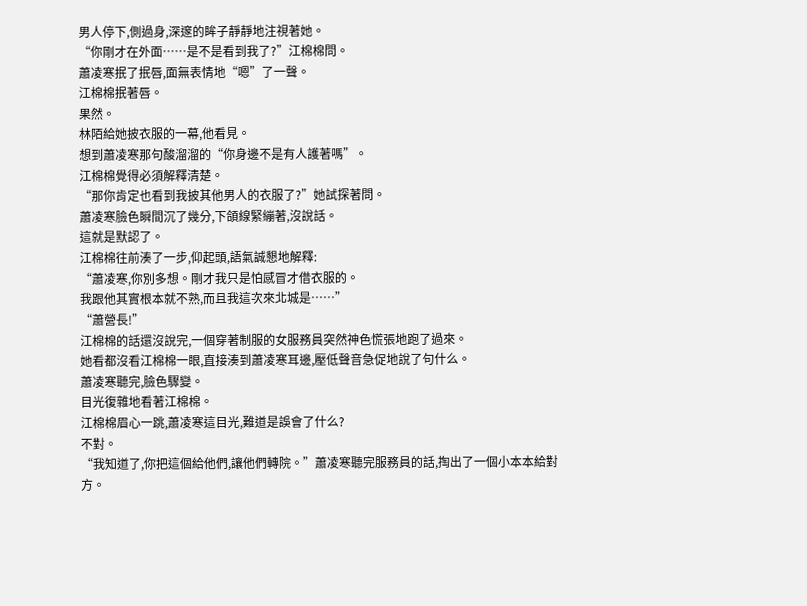男人停下,側過身,深邃的眸子靜靜地注視著她。
“你剛才在外面……是不是看到我了?”江棉棉問。
蕭凌寒抿了抿唇,面無表情地“嗯”了一聲。
江棉棉抿著唇。
果然。
林陌給她披衣服的一幕,他看見。
想到蕭凌寒那句酸溜溜的“你身邊不是有人護著嗎”。
江棉棉覺得必須解釋清楚。
“那你肯定也看到我披其他男人的衣服了?”她試探著問。
蕭凌寒臉色瞬間沉了幾分,下頜線緊繃著,沒說話。
這就是默認了。
江棉棉往前湊了一步,仰起頭,語氣誠懇地解釋:
“蕭凌寒,你別多想。剛才我只是怕感冒才借衣服的。
我跟他其實根本就不熟,而且我這次來北城是……”
“蕭營長!”
江棉棉的話還沒說完,一個穿著制服的女服務員突然神色慌張地跑了過來。
她看都沒看江棉棉一眼,直接湊到蕭凌寒耳邊,壓低聲音急促地說了句什么。
蕭凌寒聽完,臉色驟變。
目光復雜地看著江棉棉。
江棉棉眉心一跳,蕭凌寒這目光,難道是誤會了什么?
不對。
“我知道了,你把這個給他們,讓他們轉院。”蕭凌寒聽完服務員的話,掏出了一個小本本給對方。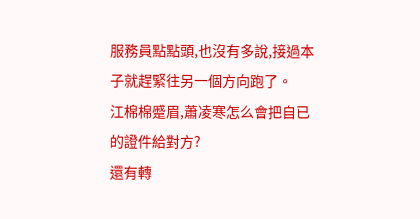服務員點點頭,也沒有多說,接過本子就趕緊往另一個方向跑了。
江棉棉蹙眉,蕭凌寒怎么會把自已的證件給對方?
還有轉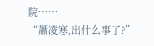院……
“蕭凌寒,出什么事了?”